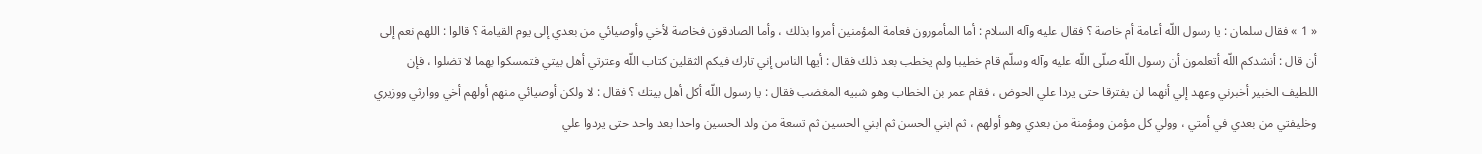« 1 » فقال سلمان : يا رسول اللّه أعامة أم خاصة ؟ فقال عليه وآله السلام : أما المأمورون فعامة المؤمنين أمروا بذلك ، وأما الصادقون فخاصة لأخي وأوصيائي من بعدي إلى يوم القيامة ؟ قالوا : اللهم نعم إلى أن قال : أنشدكم اللّه أتعلمون أن رسول اللّه صلّى اللّه عليه وآله وسلّم قام خطيبا ولم يخطب بعد ذلك فقال : أيها الناس إني تارك فيكم الثقلين كتاب اللّه وعترتي أهل بيتي فتمسكوا بهما لا تضلوا ، فإن اللطيف الخبير أخبرني وعهد إلي أنهما لن يفترقا حتى يردا علي الحوض ، فقام عمر بن الخطاب وهو شبيه المغضب فقال : يا رسول اللّه أكل أهل بيتك ؟ فقال : لا ولكن أوصيائي منهم أولهم أخي ووارثي ووزيري وخليفتي من بعدي في أمتي ، وولي كل مؤمن ومؤمنة من بعدي وهو أولهم ، ثم ابني الحسن ثم ابني الحسين ثم تسعة من ولد الحسين واحدا بعد واحد حتى يردوا علي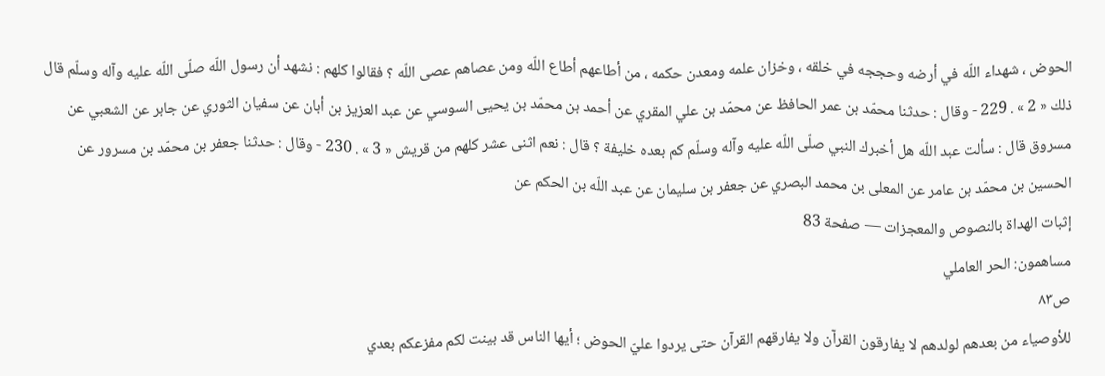الحوض ، شهداء اللّه في أرضه وحججه في خلقه ، وخزان علمه ومعدن حكمه ، من أطاعهم أطاع اللّه ومن عصاهم عصى اللّه ؟ فقالوا كلهم : نشهد أن رسول اللّه صلّى اللّه عليه وآله وسلّم قال ذلك « 2 » . 229 - وقال : حدثنا محمّد بن عمر الحافظ عن محمّد بن علي المقري عن أحمد بن محمّد بن يحيى السوسي عن عبد العزيز بن أبان عن سفيان الثوري عن جابر عن الشعبي عن مسروق قال : سألت عبد اللّه هل أخبرك النبي صلّى اللّه عليه وآله وسلّم كم بعده خليفة ؟ قال : نعم اثنى عشر كلهم من قريش « 3 » . 230 - وقال : حدثنا جعفر بن محمّد بن مسرور عن الحسين بن محمّد بن عامر عن المعلى بن محمد البصري عن جعفر بن سليمان عن عبد اللّه بن الحكم عن
إثبات الهداة بالنصوص والمعجزات — صفحة 83
مساهمون: الحر العاملي
ص٨٣
للأوصياء من بعدهم لولدهم لا يفارقون القرآن ولا يفارقهم القرآن حتى يردوا عليّ الحوض ؛ أيها الناس قد بينت لكم مفزعكم بعدي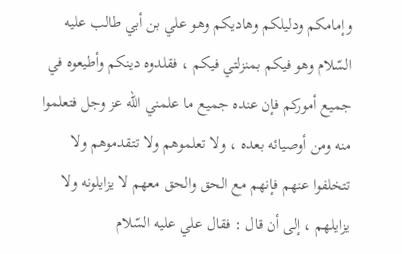وإمامكم ودليلكم وهاديكم وهو علي بن أبي طالب عليه السّلام وهو فيكم بمنزلتي فيكم ، فقلدوه دينكم وأطيعوه في جميع أموركم فإن عنده جميع ما علمني اللّه عز وجل فتعلموا منه ومن أوصيائه بعده ، ولا تعلموهم ولا تتقدموهم ولا تتخلفوا عنهم فإنهم مع الحق والحق معهم لا يزايلونه ولا يزايلهم ، إلى أن قال : فقال علي عليه السّلام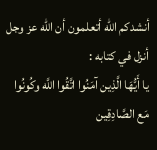أنشدكم اللّه أتعلمون أن اللّه عز وجل أنزل في كتابه :
يا أَيُّهَا الَّذِين آمَنُوا اتَّقُوا اللَّه وكُونُوا مَع الصَّادِقِين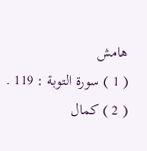هامش
( 1 ) سورة التوبة : 119 .
( 2 ) كمال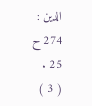الدين : 274 ح 25 .
( 3 )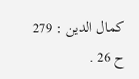كمال الدين : 279 ح 26 .